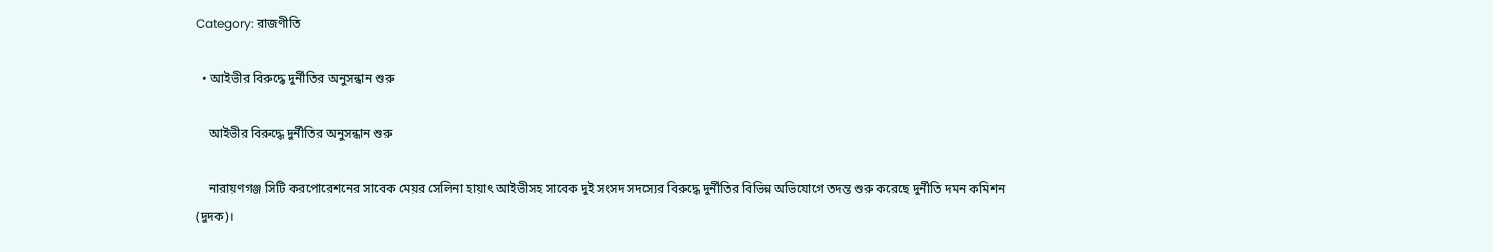Category: রাজণীতি

  • আইভীর বিরুদ্ধে দুর্নীতির অনুসন্ধান শুরু

    আইভীর বিরুদ্ধে দুর্নীতির অনুসন্ধান শুরু

    নারায়ণগঞ্জ সিটি করপোরেশনের সাবেক মেয়র সেলিনা হায়াৎ আইভীসহ সাবেক দুই সংসদ সদস্যের বিরুদ্ধে দুর্নীতির বিভিন্ন অভিযোগে তদন্ত শুরু করেছে দুর্নীতি দমন কমিশন (দুদক)।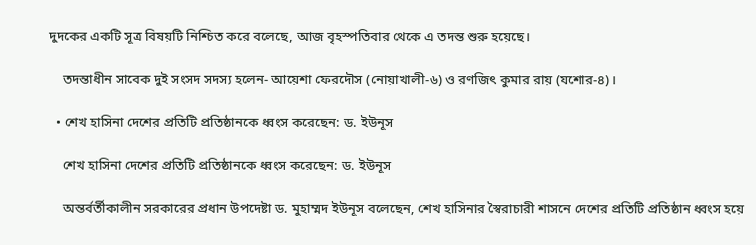দুদকের একটি সূত্র বিষয়টি নিশ্চিত করে বলেছে, আজ বৃহস্পতিবার থেকে এ তদন্ত শুরু হয়েছে।

    তদন্তাধীন সাবেক দুই সংসদ সদস্য হলেন- আয়েশা ফেরদৌস (নোয়াখালী-৬) ও রণজিৎ কুমার রায় (যশোর-৪)।

  • শেখ হাসিনা দেশের প্রতিটি প্রতিষ্ঠানকে ধ্বংস করেছেন: ড. ইউনূস

    শেখ হাসিনা দেশের প্রতিটি প্রতিষ্ঠানকে ধ্বংস করেছেন: ড. ইউনূস

    অন্তর্বর্তীকালীন সরকারের প্রধান উপদেষ্টা ড. মুহাম্মদ ইউনূস বলেছেন, শেখ হাসিনার স্বৈরাচারী শাসনে দেশের প্রতিটি প্রতিষ্ঠান ধ্বংস হয়ে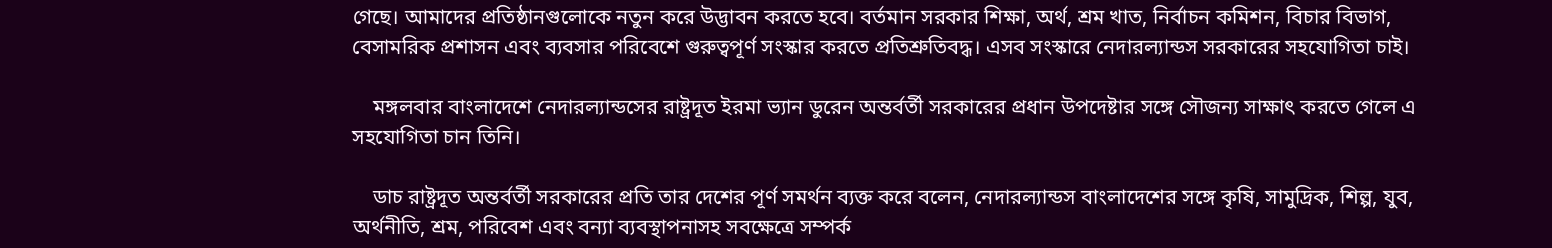গেছে। আমাদের প্রতিষ্ঠানগুলোকে নতুন করে উদ্ভাবন করতে হবে। বর্তমান সরকার শিক্ষা, অর্থ, শ্রম খাত, নির্বাচন কমিশন, বিচার বিভাগ, বেসামরিক প্রশাসন এবং ব্যবসার পরিবেশে গুরুত্বপূর্ণ সংস্কার করতে প্রতিশ্রুতিবদ্ধ। এসব সংস্কারে নেদারল্যান্ডস সরকারের সহযোগিতা চাই।

    মঙ্গলবার বাংলাদেশে নেদারল্যান্ডসের রাষ্ট্রদূত ইরমা ভ্যান ডুরেন অন্তর্বর্তী সরকারের প্রধান উপদেষ্টার সঙ্গে সৌজন্য সাক্ষাৎ করতে গেলে এ সহযোগিতা চান তিনি।

    ডাচ রাষ্ট্রদূত অন্তর্বর্তী সরকারের প্রতি তার দেশের পূর্ণ সমর্থন ব্যক্ত করে বলেন, নেদারল্যান্ডস বাংলাদেশের সঙ্গে কৃষি, সামুদ্রিক, শিল্প, যুব, অর্থনীতি, শ্রম, পরিবেশ এবং বন্যা ব্যবস্থাপনাসহ সবক্ষেত্রে সম্পর্ক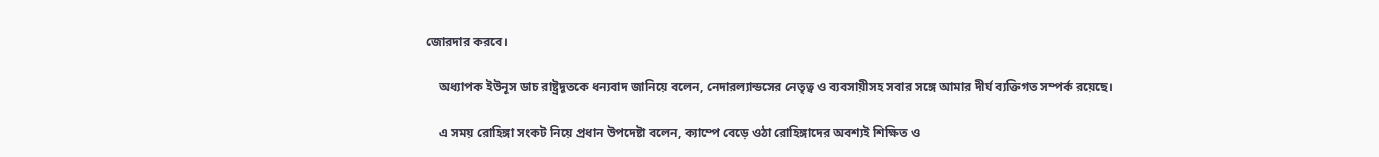জোরদার করবে।

    অধ্যাপক ইউনূস ডাচ রাষ্ট্রদূতকে ধন্যবাদ জানিয়ে বলেন, নেদারল্যান্ডসের নেতৃত্ব ও ব্যবসায়ীসহ সবার সঙ্গে আমার দীর্ঘ ব্যক্তিগত সম্পর্ক রয়েছে।

    এ সময় রোহিঙ্গা সংকট নিয়ে প্রধান উপদেষ্টা বলেন, ক্যাম্পে বেড়ে ওঠা রোহিঙ্গাদের অবশ্যই শিক্ষিত ও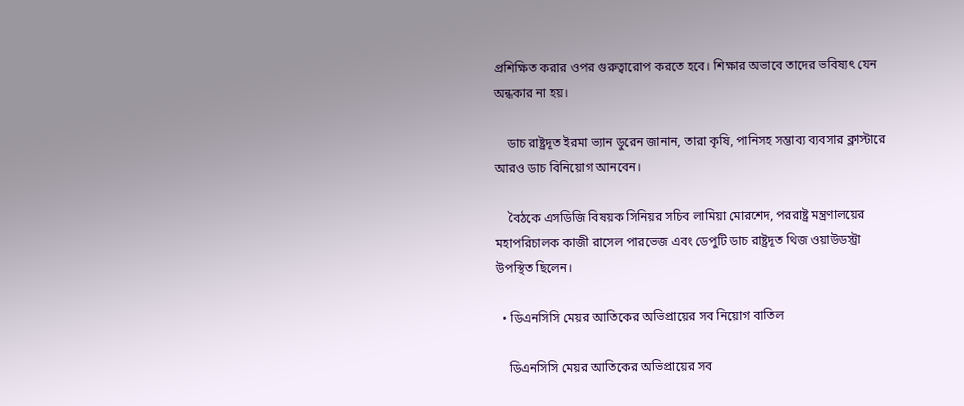প্রশিক্ষিত করার ওপর গুরুত্বারোপ করতে হবে। শিক্ষার অভাবে তাদের ভবিষ্যৎ যেন অন্ধকার না হয়।

    ডাচ রাষ্ট্রদূত ইরমা ভ্যান ডুরেন জানান, তারা কৃষি, পানিসহ সম্ভাব্য ব্যবসার ক্লাস্টারে আরও ডাচ বিনিয়োগ আনবেন।

    বৈঠকে এসডিজি বিষয়ক সিনিয়র সচিব লামিয়া মোরশেদ, পররাষ্ট্র মন্ত্রণালয়ের মহাপরিচালক কাজী রাসেল পারভেজ এবং ডেপুটি ডাচ রাষ্ট্রদূত থিজ ওয়াউডস্ট্রা উপস্থিত ছিলেন।

  • ডিএনসিসি মেয়র আতিকের অভিপ্রায়ের সব নিয়োগ বাতিল

    ডিএনসিসি মেয়র আতিকের অভিপ্রায়ের সব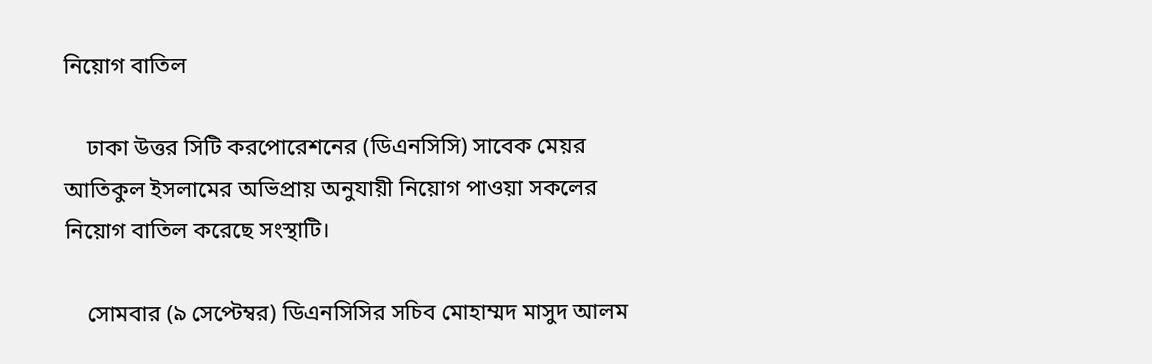নিয়োগ বাতিল

    ঢাকা উত্তর সিটি করপোরেশনের (ডিএনসিসি) সাবেক মেয়র আতিকুল ইসলামের অভিপ্রায় অনুযায়ী নিয়োগ পাওয়া সকলের নিয়োগ বাতিল করেছে সংস্থাটি।

    সোমবার (৯ সেপ্টেম্বর) ডিএনসিসির সচিব মোহাম্মদ মাসুদ আলম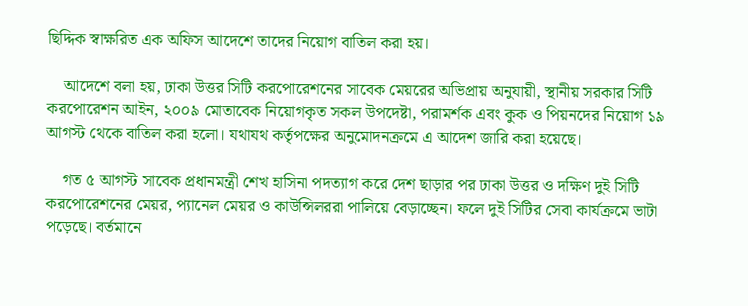ছিদ্দিক স্বাক্ষরিত এক অফিস আদেশে তাদের নিয়োগ বাতিল করা হয়।

    আদেশে বলা হয়, ঢাকা উত্তর সিটি করপোরেশনের সাবেক মেয়রের অভিপ্রায় অনুযায়ী, স্থানীয় সরকার সিটি করপোরেশন আইন, ২০০৯ মোতাবেক নিয়োগকৃত সকল উপদেষ্টা, পরামর্শক এবং কুক ও পিয়নদের নিয়োগ ১৯ আগস্ট থেকে বাতিল করা হলো। যথাযথ কর্তৃপক্ষের অনুমোদনক্রমে এ আদেশ জারি করা হয়েছে।

    গত ৫ আগস্ট সাবেক প্রধানমন্ত্রী শেখ হাসিনা পদত্যাগ করে দেশ ছাড়ার পর ঢাকা উত্তর ও দক্ষিণ দুই সিটি করপোরেশনের মেয়র, প্যানেল মেয়র ও কাউন্সিলররা পালিয়ে বেড়াচ্ছেন। ফলে দুই সিটির সেবা কার্যক্রমে ভাটা পড়েছে। বর্তমানে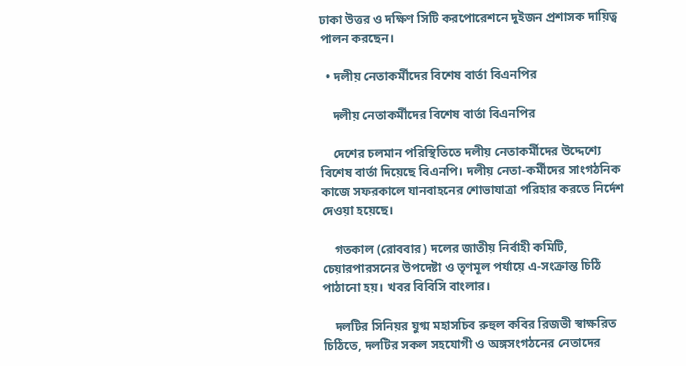ঢাকা উত্তর ও দক্ষিণ সিটি করপোরেশনে দুইজন প্রশাসক দায়িত্ব পালন করছেন।

  • দলীয় নেতাকর্মীদের বিশেষ বার্তা বিএনপির

    দলীয় নেতাকর্মীদের বিশেষ বার্তা বিএনপির

    দেশের চলমান পরিস্থিতিতে দলীয় নেতাকর্মীদের উদ্দেশ্যে বিশেষ বার্তা দিয়েছে বিএনপি। দলীয় নেতা-কর্মীদের সাংগঠনিক কাজে সফরকালে যানবাহনের শোভাযাত্রা পরিহার করতে নির্দেশ দেওয়া হয়েছে।

    গতকাল (রোববার) দলের জাতীয় নির্বাহী কমিটি, চেয়ারপারসনের উপদেষ্টা ও তৃণমূল পর্যায়ে এ-সংক্রান্ত চিঠি পাঠানো হয়। খবর বিবিসি বাংলার।

    দলটির সিনিয়র যুগ্ম মহাসচিব রুহুল কবির রিজভী স্বাক্ষরিত চিঠিতে, দলটির সকল সহযোগী ও অঙ্গসংগঠনের নেতাদের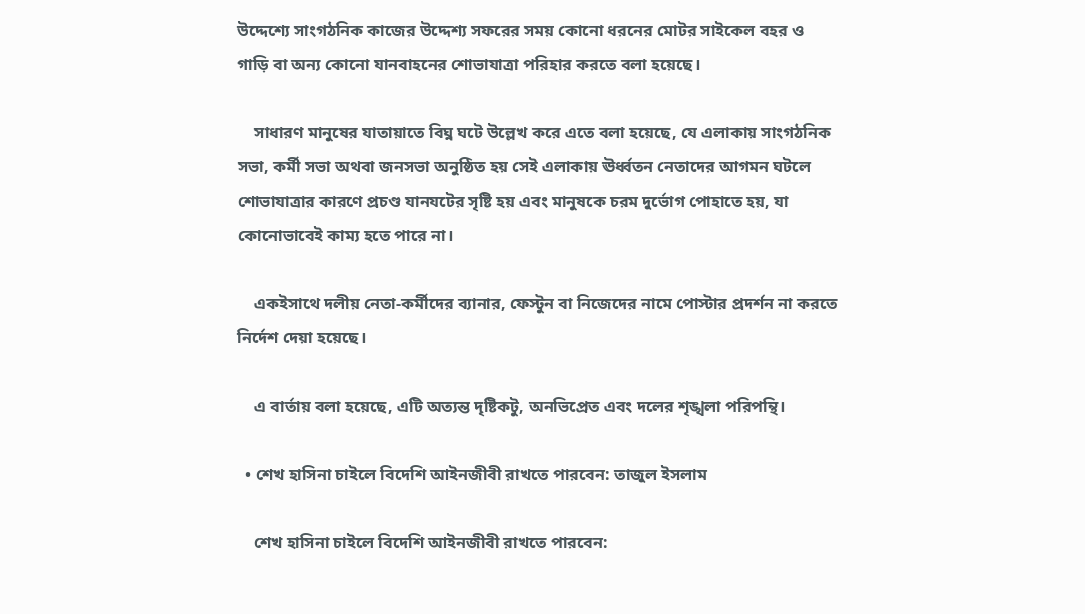উদ্দেশ্যে সাংগঠনিক কাজের উদ্দেশ্য সফরের সময় কোনো ধরনের মোটর সাইকেল বহর ও গাড়ি বা অন্য কোনো যানবাহনের শোভাযাত্রা পরিহার করতে বলা হয়েছে।

    সাধারণ মানুষের যাতায়াতে বিঘ্ন ঘটে উল্লেখ করে এতে বলা হয়েছে, যে এলাকায় সাংগঠনিক সভা, কর্মী সভা অথবা জনসভা অনুষ্ঠিত হয় সেই এলাকায় ঊর্ধ্বতন নেতাদের আগমন ঘটলে শোভাযাত্রার কারণে প্রচণ্ড যানযটের সৃষ্টি হয় এবং মানুষকে চরম দুর্ভোগ পোহাতে হয়, যা কোনোভাবেই কাম্য হতে পারে না।

    একইসাথে দলীয় নেতা-কর্মীদের ব্যানার, ফেস্টুন বা নিজেদের নামে পোস্টার প্রদর্শন না করতে নির্দেশ দেয়া হয়েছে।

    এ বার্তায় বলা হয়েছে, এটি অত্যন্ত দৃষ্টিকটু, অনভিপ্রেত এবং দলের শৃঙ্খলা পরিপন্থি।

  • শেখ হাসিনা চাইলে বিদেশি আইনজীবী রাখতে পারবেন: তাজুল ইসলাম

    শেখ হাসিনা চাইলে বিদেশি আইনজীবী রাখতে পারবেন: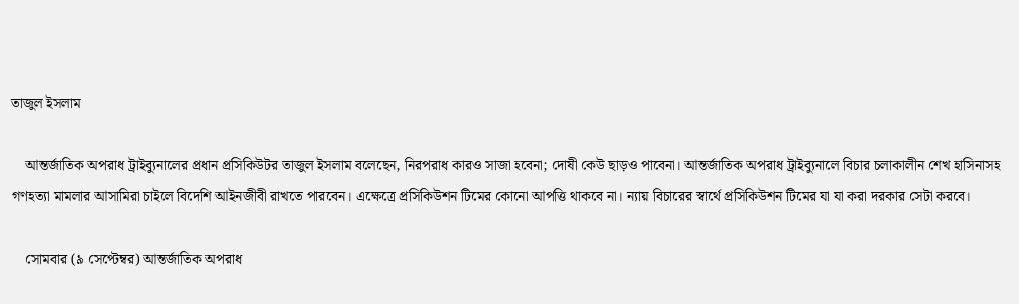তাজুল ইসলাম

    আন্তর্জাতিক অপরাধ ট্রাইব্যুনালের প্রধান প্রসিকিউটর তাজুল ইসলাম বলেছেন, নিরপরাধ কারও সাজা হবেনা; দোষী কেউ ছাড়ও পাবেনা। আন্তর্জাতিক অপরাধ ট্রাইব্যুনালে বিচার চলাকালীন শেখ হাসিনাসহ গণহত্যা মামলার আসামিরা চাইলে বিদেশি আইনজীবী রাখতে পারবেন। এক্ষেত্রে প্রসিকিউশন টিমের কোনো আপত্তি থাকবে না। ন্যায় বিচারের স্বার্থে প্রসিকিউশন টিমের যা যা করা দরকার সেটা করবে।

    সোমবার (৯ সেপ্টেম্বর) আন্তর্জাতিক অপরাধ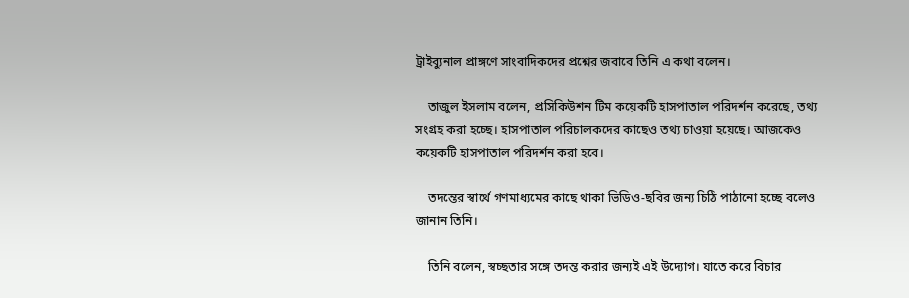ট্রাইব্যুনাল প্রাঙ্গণে সাংবাদিকদের প্রশ্নের জবাবে তিনি এ কথা বলেন।

    তাজুল ইসলাম বলেন, প্রসিকিউশন টিম কয়েকটি হাসপাতাল পরিদর্শন করেছে, তথ্য সংগ্রহ করা হচ্ছে। হাসপাতাল পরিচালকদের কাছেও তথ্য চাওয়া হয়েছে। আজকেও কয়েকটি হাসপাতাল পরিদর্শন করা হবে।

    তদন্তের স্বার্থে গণমাধ্যমের কাছে থাকা ভিডিও-ছবির জন্য চিঠি পাঠানো হচ্ছে বলেও জানান তিনি।

    তিনি বলেন, স্বচ্ছতার সঙ্গে তদন্ত করার জন্যই এই উদ্যোগ। যাতে করে বিচার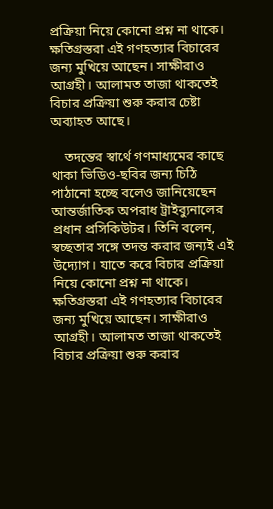প্রক্রিয়া নিয়ে কোনো প্রশ্ন না থাকে। ক্ষতিগ্রস্তরা এই গণহত্যার বিচারের জন্য মুখিয়ে আছেন। সাক্ষীরাও আগ্রহী। আলামত তাজা থাকতেই বিচার প্রক্রিয়া শুরু করার চেষ্টা অব্যাহত আছে।

    তদন্তের স্বার্থে গণমাধ্যমের কাছে থাকা ভিডিও-ছবির জন্য চিঠি পাঠানো হচ্ছে বলেও জানিয়েছেন আন্তর্জাতিক অপরাধ ট্রাইব্যুনালের প্রধান প্রসিকিউটর। তিনি বলেন, স্বচ্ছতার সঙ্গে তদন্ত করার জন্যই এই উদ্যোগ। যাতে করে বিচার প্রক্রিয়া নিয়ে কোনো প্রশ্ন না থাকে। ক্ষতিগ্রস্তরা এই গণহত্যার বিচারের জন্য মুখিয়ে আছেন। সাক্ষীরাও আগ্রহী। আলামত তাজা থাকতেই বিচার প্রক্রিয়া শুরু করার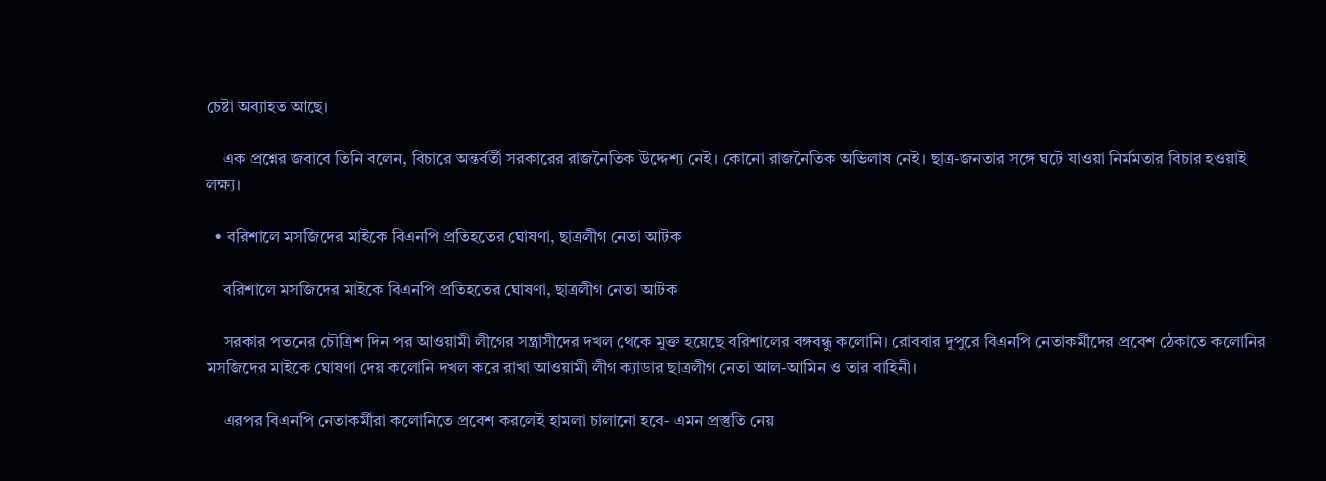চেষ্টা অব্যাহত আছে।

    এক প্রশ্নের জবাবে তিনি বলেন, বিচারে অন্তর্বর্তী সরকারের রাজনৈতিক উদ্দেশ্য নেই। কোনো রাজনৈতিক অভিলাষ নেই। ছাত্র-জনতার সঙ্গে ঘটে যাওয়া নির্মমতার বিচার হওয়াই লক্ষ্য।

  • বরিশালে মসজিদের মাইকে বিএনপি প্রতিহতের ঘোষণা, ছাত্রলীগ নেতা আটক

    বরিশালে মসজিদের মাইকে বিএনপি প্রতিহতের ঘোষণা, ছাত্রলীগ নেতা আটক

    সরকার পতনের চৌত্রিশ দিন পর আওয়ামী লীগের সন্ত্রাসীদের দখল থেকে মুক্ত হয়েছে বরিশালের বঙ্গবন্ধু কলোনি। রোববার দুপুরে বিএনপি নেতাকর্মীদের প্রবেশ ঠেকাতে কলোনির মসজিদের মাইকে ঘোষণা দেয় কলোনি দখল করে রাখা আওয়ামী লীগ ক্যাডার ছাত্রলীগ নেতা আল-আমিন ও তার বাহিনী।

    এরপর বিএনপি নেতাকর্মীরা কলোনিতে প্রবেশ করলেই হামলা চালানো হবে- এমন প্রস্তুতি নেয়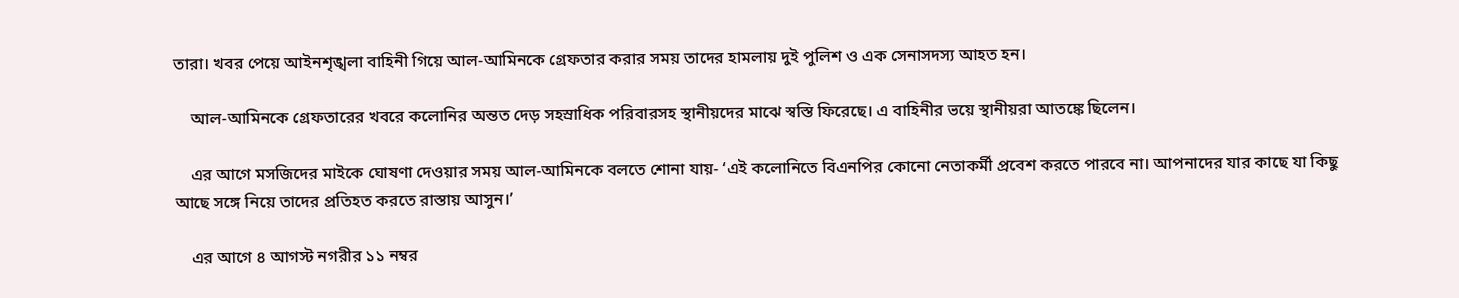তারা। খবর পেয়ে আইনশৃঙ্খলা বাহিনী গিয়ে আল-আমিনকে গ্রেফতার করার সময় তাদের হামলায় দুই পুলিশ ও এক সেনাসদস্য আহত হন।

    আল-আমিনকে গ্রেফতারের খবরে কলোনির অন্তত দেড় সহস্রাধিক পরিবারসহ স্থানীয়দের মাঝে স্বস্তি ফিরেছে। এ বাহিনীর ভয়ে স্থানীয়রা আতঙ্কে ছিলেন।

    এর আগে মসজিদের মাইকে ঘোষণা দেওয়ার সময় আল-আমিনকে বলতে শোনা যায়- ‘এই কলোনিতে বিএনপির কোনো নেতাকর্মী প্রবেশ করতে পারবে না। আপনাদের যার কাছে যা কিছু আছে সঙ্গে নিয়ে তাদের প্রতিহত করতে রাস্তায় আসুন।’

    এর আগে ৪ আগস্ট নগরীর ১১ নম্বর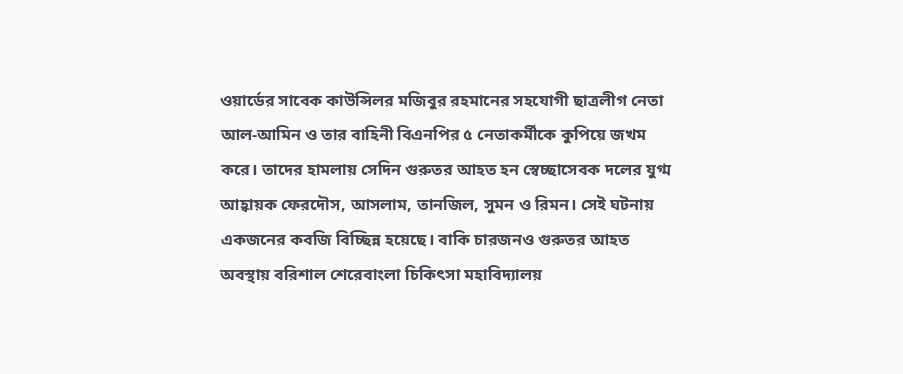ওয়ার্ডের সাবেক কাউন্সিলর মজিবুর রহমানের সহযোগী ছাত্রলীগ নেতা আল-আমিন ও তার বাহিনী বিএনপির ৫ নেতাকর্মীকে কুপিয়ে জখম করে। তাদের হামলায় সেদিন গুরুতর আহত হন স্বেচ্ছাসেবক দলের যুগ্ম আহ্বায়ক ফেরদৌস, আসলাম, তানজিল, সুমন ও রিমন। সেই ঘটনায় একজনের কবজি বিচ্ছিন্ন হয়েছে। বাকি চারজনও গুরুতর আহত অবস্থায় বরিশাল শেরেবাংলা চিকিৎসা মহাবিদ্যালয়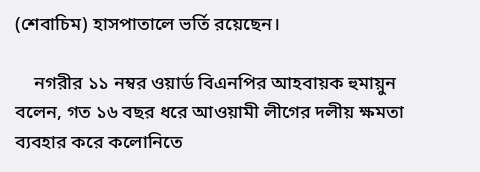(শেবাচিম) হাসপাতালে ভর্তি রয়েছেন।

    নগরীর ১১ নম্বর ওয়ার্ড বিএনপির আহবায়ক হুমায়ুন বলেন, গত ১৬ বছর ধরে আওয়ামী লীগের দলীয় ক্ষমতা ব্যবহার করে কলোনিতে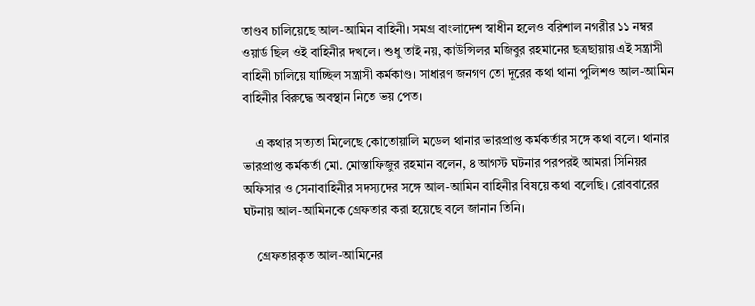তাণ্ডব চালিয়েছে আল-আমিন বাহিনী। সমগ্র বাংলাদেশ স্বাধীন হলেও বরিশাল নগরীর ১১ নম্বর ওয়ার্ড ছিল ওই বাহিনীর দখলে। শুধু তাই নয়, কাউন্সিলর মজিবুর রহমানের ছত্রছায়ায় এই সন্ত্রাসী বাহিনী চালিয়ে যাচ্ছিল সন্ত্রাসী কর্মকাণ্ড। সাধারণ জনগণ তো দূরের কথা থানা পুলিশও আল-আমিন বাহিনীর বিরুদ্ধে অবস্থান নিতে ভয় পেত।

    এ কথার সত্যতা মিলেছে কোতোয়ালি মডেল থানার ভারপ্রাপ্ত কর্মকর্তার সঙ্গে কথা বলে। থানার ভারপ্রাপ্ত কর্মকর্তা মো. মোস্তাফিজুর রহমান বলেন, ৪ আগস্ট ঘটনার পরপরই আমরা সিনিয়র অফিসার ও সেনাবাহিনীর সদস্যদের সঙ্গে আল-আমিন বাহিনীর বিষয়ে কথা বলেছি। রোববারের ঘটনায় আল-আমিনকে গ্রেফতার করা হয়েছে বলে জানান তিনি।

    গ্রেফতারকৃত আল-আমিনের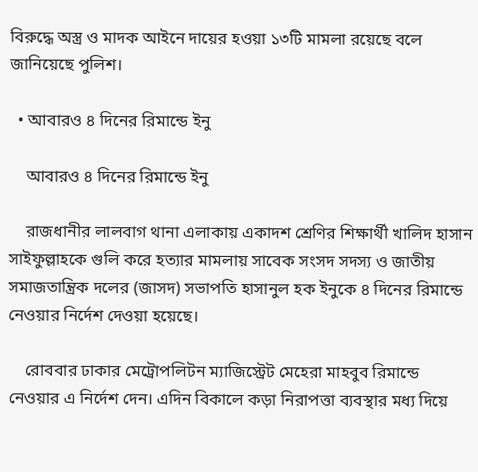বিরুদ্ধে অস্ত্র ও মাদক আইনে দায়ের হওয়া ১৩টি মামলা রয়েছে বলে জানিয়েছে পুলিশ।

  • আবারও ৪ দিনের রিমান্ডে ইনু

    আবারও ৪ দিনের রিমান্ডে ইনু

    রাজধানীর লালবাগ থানা এলাকায় একাদশ শ্রেণির শিক্ষার্থী খালিদ হাসান সাইফুল্লাহকে গুলি করে হত্যার মামলায় সাবেক সংসদ সদস্য ও জাতীয় সমাজতান্ত্রিক দলের (জাসদ) সভাপতি হাসানুল হক ইনুকে ৪ দিনের রিমান্ডে নেওয়ার নির্দেশ দেওয়া হয়েছে।

    রোববার ঢাকার মেট্রোপলিটন ম্যাজিস্ট্রেট মেহেরা মাহবুব রিমান্ডে নেওয়ার এ নির্দেশ দেন। এদিন বিকালে কড়া নিরাপত্তা ব্যবস্থার মধ্য দিয়ে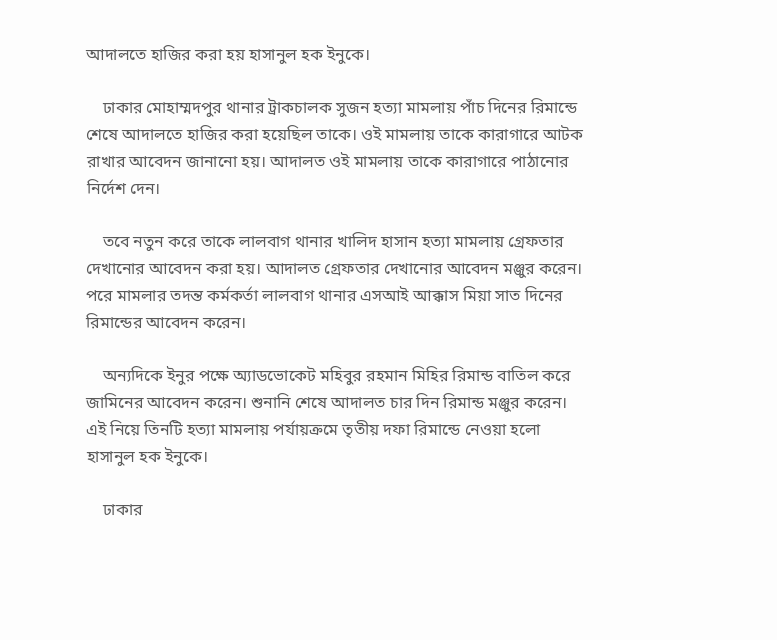আদালতে হাজির করা হয় হাসানুল হক ইনুকে।

    ঢাকার মোহাম্মদপুর থানার ট্রাকচালক সুজন হত্যা মামলায় পাঁচ দিনের রিমান্ডে শেষে আদালতে হাজির করা হয়েছিল তাকে। ওই মামলায় তাকে কারাগারে আটক রাখার আবেদন জানানো হয়। আদালত ওই মামলায় তাকে কারাগারে পাঠানোর নির্দেশ দেন।

    তবে নতুন করে তাকে লালবাগ থানার খালিদ হাসান হত্যা মামলায় গ্রেফতার দেখানোর আবেদন করা হয়। আদালত গ্রেফতার দেখানোর আবেদন মঞ্জুর করেন। পরে মামলার তদন্ত কর্মকর্তা লালবাগ থানার এসআই আক্কাস মিয়া সাত দিনের রিমান্ডের আবেদন করেন।

    অন্যদিকে ইনুর পক্ষে অ্যাডভোকেট মহিবুর রহমান মিহির রিমান্ড বাতিল করে জামিনের আবেদন করেন। শুনানি শেষে আদালত চার দিন রিমান্ড মঞ্জুর করেন। এই নিয়ে তিনটি হত্যা মামলায় পর্যায়ক্রমে তৃতীয় দফা রিমান্ডে নেওয়া হলো হাসানুল হক ইনুকে।

    ঢাকার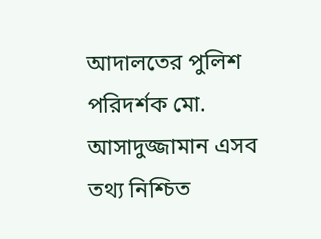আদালতের পুলিশ পরিদর্শক মো. আসাদুজ্জামান এসব তথ্য নিশ্চিত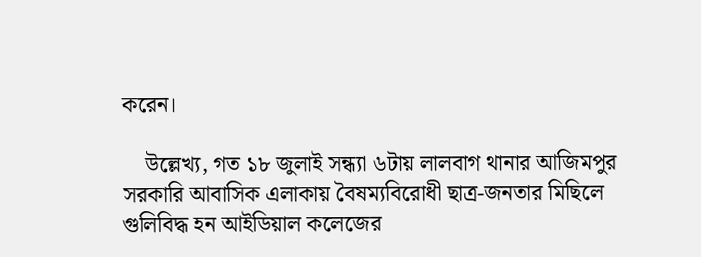করেন।

    উল্লেখ্য, গত ১৮ জুলাই সন্ধ্যা ৬টায় লালবাগ থানার আজিমপুর সরকারি আবাসিক এলাকায় বৈষম্যবিরোধী ছাত্র-জনতার মিছিলে গুলিবিদ্ধ হন আইডিয়াল কলেজের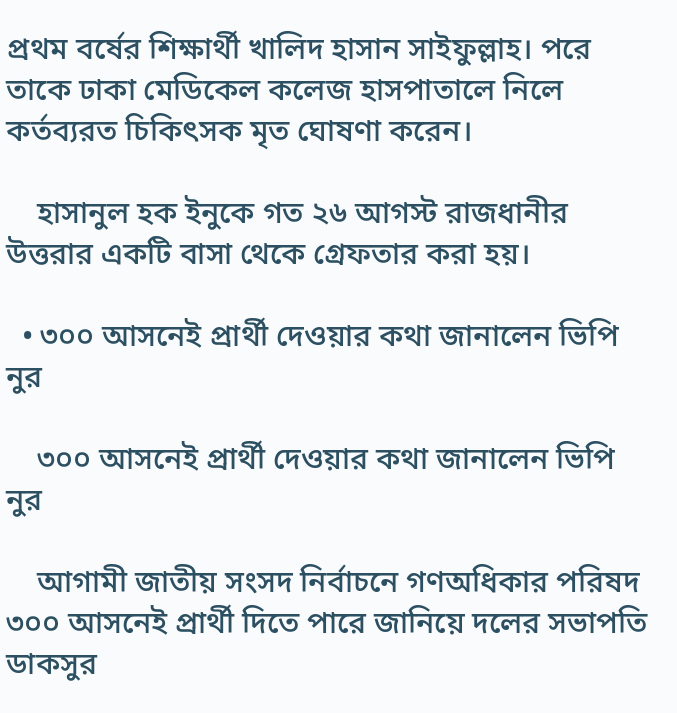প্রথম বর্ষের শিক্ষার্থী খালিদ হাসান সাইফুল্লাহ। পরে তাকে ঢাকা মেডিকেল কলেজ হাসপাতালে নিলে কর্তব্যরত চিকিৎসক মৃত ঘোষণা করেন।

    হাসানুল হক ইনুকে গত ২৬ আগস্ট রাজধানীর উত্তরার একটি বাসা থেকে গ্রেফতার করা হয়।

  • ৩০০ আসনেই প্রার্থী দেওয়ার কথা জানালেন ভিপি নুর

    ৩০০ আসনেই প্রার্থী দেওয়ার কথা জানালেন ভিপি নুর

    আগামী জাতীয় সংসদ নির্বাচনে গণঅধিকার পরিষদ ৩০০ আসনেই প্রার্থী দিতে পারে জানিয়ে দলের সভাপতি ডাকসুর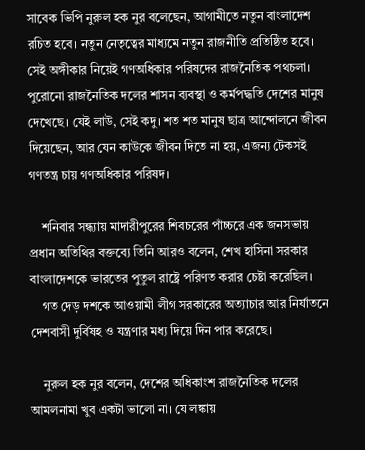সাবেক ভিপি নুরুল হক নুর বলেছেন, আগামীতে নতুন বাংলাদেশ রচিত হবে। নতুন নেতৃত্বের মাধ্যমে নতুন রাজনীতি প্রতিষ্ঠিত হবে। সেই অঙ্গীকার নিয়েই গণঅধিকার পরিষদের রাজনৈতিক পথচলা। পুরোনো রাজনৈতিক দলের শাসন ব্যবস্থা ও কর্মপদ্ধতি দেশের মানুষ দেখেছে। যেই লাউ, সেই কদু। শত শত মানুষ ছাত্র আন্দোলনে জীবন দিয়েছেন, আর যেন কাউকে জীবন দিতে না হয়, এজন্য টেকসই গণতন্ত্র চায় গণঅধিকার পরিষদ।

    শনিবার সন্ধ্যায় মাদারীপুরের শিবচরের পাঁচ্চরে এক জনসভায় প্রধান অতিথির বক্তব্যে তিনি আরও বলেন, শেখ হাসিনা সরকার বাংলাদেশকে ভারতের পুতুল রাষ্ট্রে পরিণত করার চেষ্টা করেছিল।
    গত দেড় দশকে আওয়ামী লীগ সরকারের অত্যাচার আর নির্যাতনে দেশবাসী দুর্বিষহ ও যন্ত্রণার মধ্য দিয়ে দিন পার করেছে।

    নুরুল হক নুর বলেন, দেশের অধিকাংশ রাজনৈতিক দলের আমলনামা খুব একটা ভালো না। যে লঙ্কায়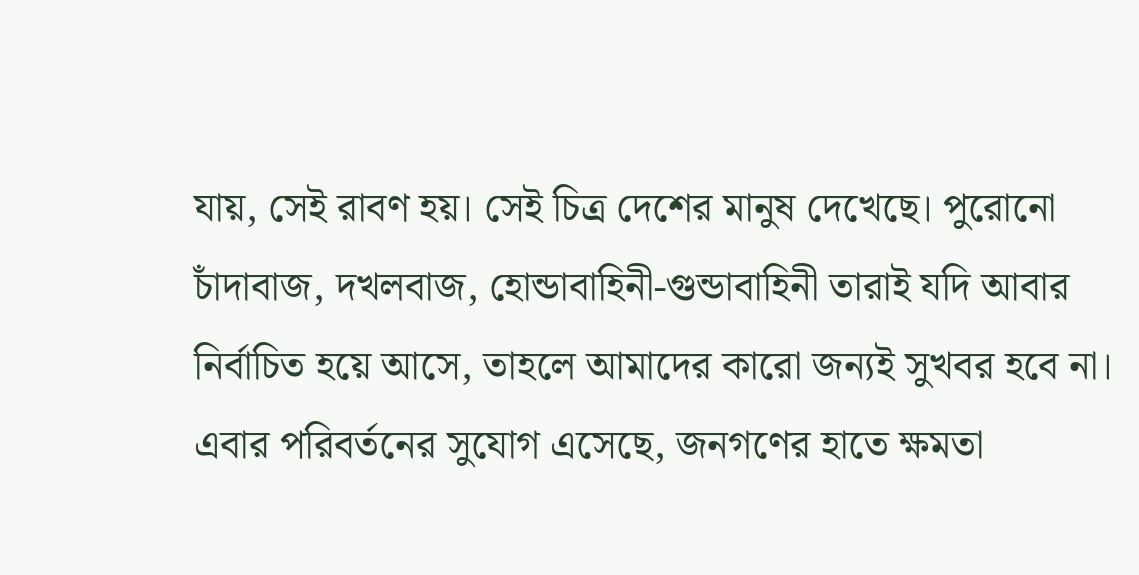যায়, সেই রাবণ হয়। সেই চিত্র দেশের মানুষ দেখেছে। পুরোনো চাঁদাবাজ, দখলবাজ, হোন্ডাবাহিনী-গুন্ডাবাহিনী তারাই যদি আবার নির্বাচিত হয়ে আসে, তাহলে আমাদের কারো জন্যই সুখবর হবে না। এবার পরিবর্তনের সুযোগ এসেছে, জনগণের হাতে ক্ষমতা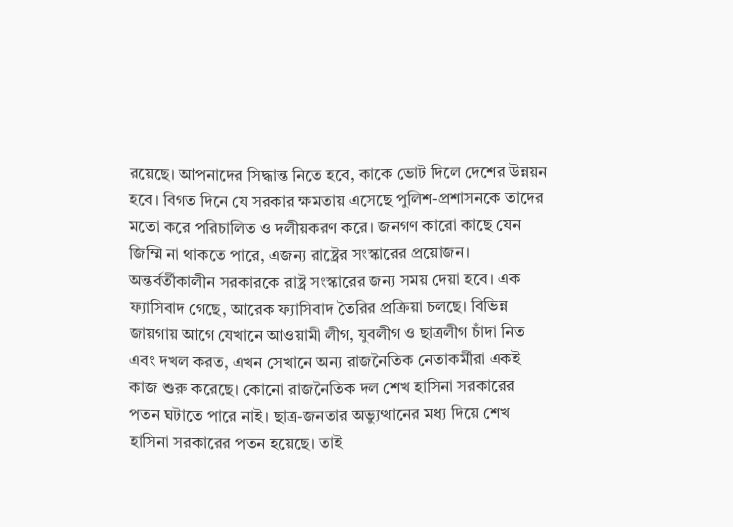রয়েছে। আপনাদের সিদ্ধান্ত নিতে হবে, কাকে ভোট দিলে দেশের উন্নয়ন হবে। বিগত দিনে যে সরকার ক্ষমতায় এসেছে পুলিশ-প্রশাসনকে তাদের মতো করে পরিচালিত ও দলীয়করণ করে। জনগণ কারো কাছে যেন জিম্মি না থাকতে পারে, এজন্য রাষ্ট্রের সংস্কারের প্রয়োজন। অন্তর্বর্তীকালীন সরকারকে রাষ্ট্র সংস্কারের জন্য সময় দেয়া হবে। এক ফ্যাসিবাদ গেছে, আরেক ফ্যাসিবাদ তৈরির প্রক্রিয়া চলছে। বিভিন্ন জায়গায় আগে যেখানে আওয়ামী লীগ, যুবলীগ ও ছাত্রলীগ চাঁদা নিত এবং দখল করত, এখন সেখানে অন্য রাজনৈতিক নেতাকর্মীরা একই কাজ শুরু করেছে। কোনো রাজনৈতিক দল শেখ হাসিনা সরকারের পতন ঘটাতে পারে নাই। ছাত্র-জনতার অভ্যুত্থানের মধ্য দিয়ে শেখ হাসিনা সরকারের পতন হয়েছে। তাই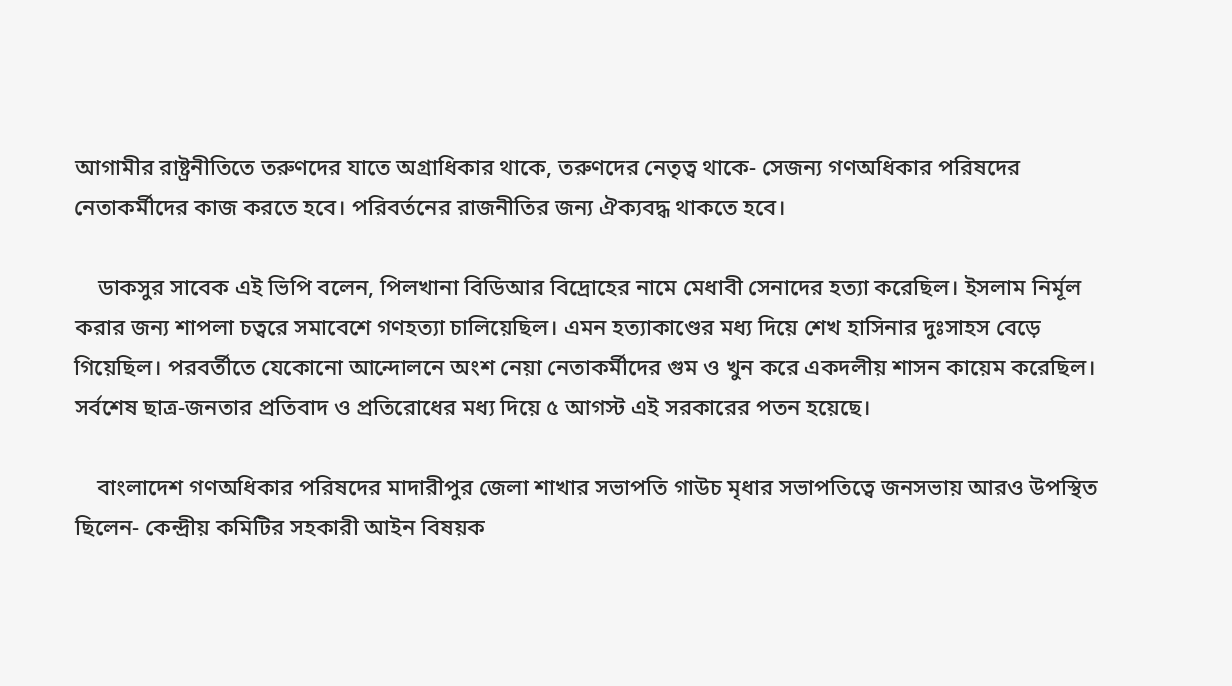আগামীর রাষ্ট্রনীতিতে তরুণদের যাতে অগ্রাধিকার থাকে, তরুণদের নেতৃত্ব থাকে- সেজন্য গণঅধিকার পরিষদের নেতাকর্মীদের কাজ করতে হবে। পরিবর্তনের রাজনীতির জন্য ঐক্যবদ্ধ থাকতে হবে।

    ডাকসুর সাবেক এই ভিপি বলেন, পিলখানা বিডিআর বিদ্রোহের নামে মেধাবী সেনাদের হত্যা করেছিল। ইসলাম নির্মূল করার জন্য শাপলা চত্বরে সমাবেশে গণহত্যা চালিয়েছিল। এমন হত্যাকাণ্ডের মধ্য দিয়ে শেখ হাসিনার দুঃসাহস বেড়ে গিয়েছিল। পরবর্তীতে যেকোনো আন্দোলনে অংশ নেয়া নেতাকর্মীদের গুম ও খুন করে একদলীয় শাসন কায়েম করেছিল। সর্বশেষ ছাত্র-জনতার প্রতিবাদ ও প্রতিরোধের মধ্য দিয়ে ৫ আগস্ট এই সরকারের পতন হয়েছে।

    বাংলাদেশ গণঅধিকার পরিষদের মাদারীপুর জেলা শাখার সভাপতি গাউচ মৃধার সভাপতিত্বে জনসভায় আরও উপস্থিত ছিলেন- কেন্দ্রীয় কমিটির সহকারী আইন বিষয়ক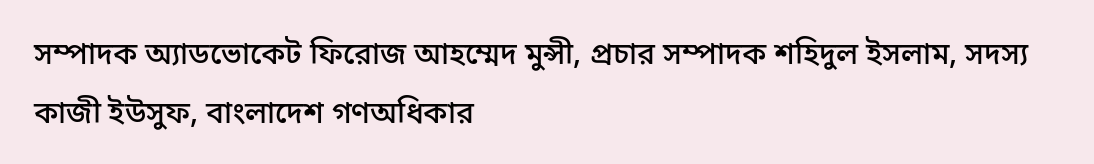সম্পাদক অ্যাডভোকেট ফিরোজ আহম্মেদ মুন্সী, প্রচার সম্পাদক শহিদুল ইসলাম, সদস্য কাজী ইউসুফ, বাংলাদেশ গণঅধিকার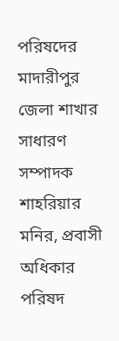পরিষদের মাদারীপুর জেলা শাখার সাধারণ সম্পাদক শাহরিয়ার মনির, প্রবাসী অধিকার পরিষদ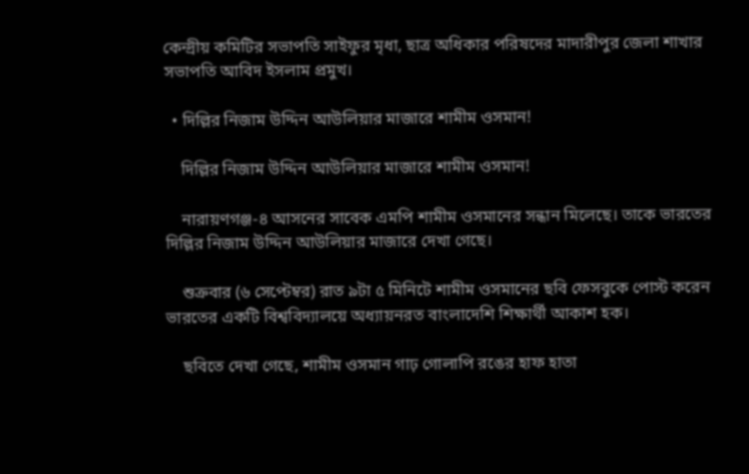কেন্দ্রীয় কমিটির সভাপতি সাইফুর মৃধা, ছাত্র অধিকার পরিষদের মাদারীপুর জেলা শাখার সভাপতি আবিদ ইসলাম প্রমুখ।

  • দিল্লির নিজাম উদ্দিন আউলিয়ার মাজারে শামীম ওসমান!

    দিল্লির নিজাম উদ্দিন আউলিয়ার মাজারে শামীম ওসমান!

    নারায়ণগঞ্জ-৪ আসনের সাবেক এমপি শামীম ওসমানের সন্ধান মিলেছে। তাকে ভারতের দিল্লির নিজাম উদ্দিন আউলিয়ার মাজারে দেখা গেছে।

    শুক্রবার (৬ সেপ্টেম্বর) রাত ৯টা ৫ মিনিটে শামীম ওসমানের ছবি ফেসবুকে পোস্ট করেন ভারতের একটি বিশ্ববিদ্যালয়ে অধ্যায়নরত বাংলাদেশি শিক্ষার্থী আকাশ হক।

    ছবিতে দেখা গেছে, শামীম ওসমান গাঢ় গোলাপি রঙের হাফ হাতা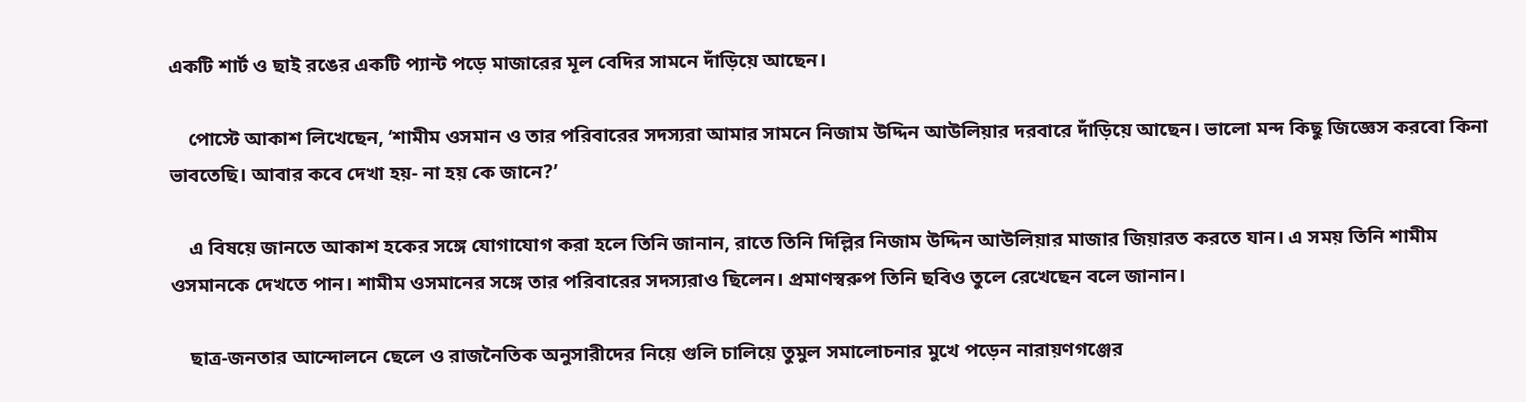একটি শার্ট ও ছাই রঙের একটি প্যান্ট পড়ে মাজারের মূল বেদির সামনে দাঁড়িয়ে আছেন।

    পোস্টে আকাশ লিখেছেন, ‘শামীম ওসমান ও তার পরিবারের সদস্যরা আমার সামনে নিজাম উদ্দিন আউলিয়ার দরবারে দাঁড়িয়ে আছেন। ভালো মন্দ কিছু জিজ্ঞেস করবো কিনা ভাবতেছি। আবার কবে দেখা হয়- না হয় কে জানে?’

    এ বিষয়ে জানতে আকাশ হকের সঙ্গে যোগাযোগ করা হলে তিনি জানান, রাতে তিনি দিল্লির নিজাম উদ্দিন আউলিয়ার মাজার জিয়ারত করতে যান। এ সময় তিনি শামীম ওসমানকে দেখতে পান। শামীম ওসমানের সঙ্গে তার পরিবারের সদস্যরাও ছিলেন। প্রমাণস্বরুপ তিনি ছবিও তুলে রেখেছেন বলে জানান।

    ছাত্র-জনতার আন্দোলনে ছেলে ও রাজনৈতিক অনুসারীদের নিয়ে গুলি চালিয়ে তুমুল সমালোচনার মুখে পড়েন নারায়ণগঞ্জের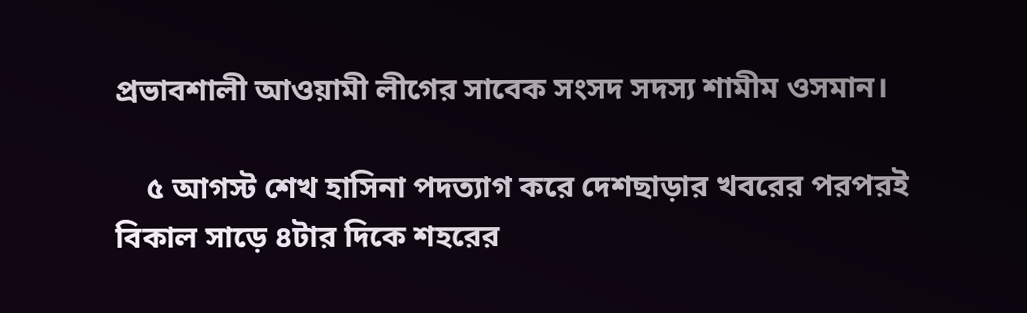প্রভাবশালী আওয়ামী লীগের সাবেক সংসদ সদস্য শামীম ওসমান।

    ৫ আগস্ট শেখ হাসিনা পদত্যাগ করে দেশছাড়ার খবরের পরপরই বিকাল সাড়ে ৪টার দিকে শহরের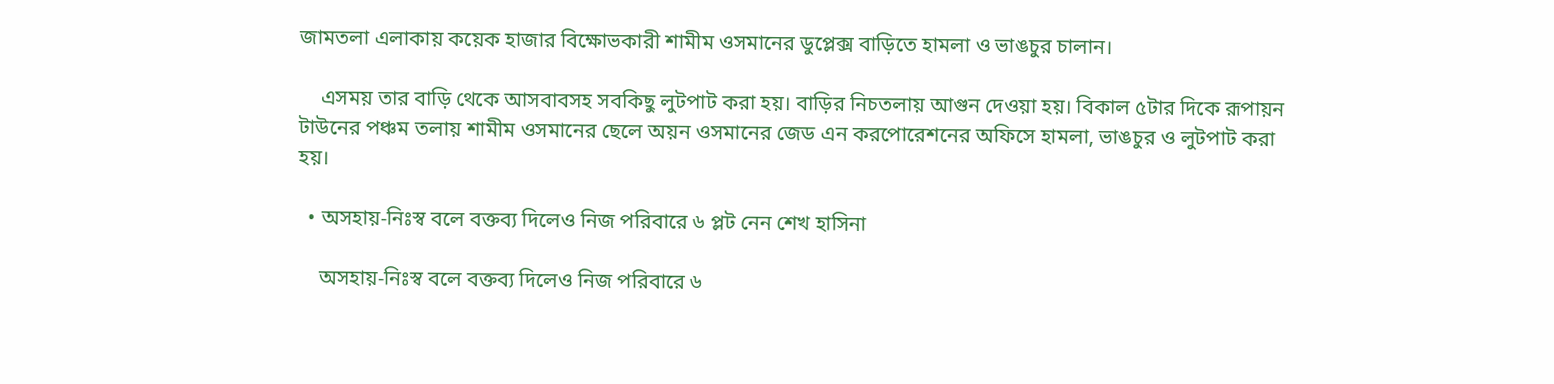জামতলা এলাকায় কয়েক হাজার বিক্ষোভকারী শামীম ওসমানের ডুপ্লেক্স বাড়িতে হামলা ও ভাঙচুর চালান।

    এসময় তার বাড়ি থেকে আসবাবসহ সবকিছু লুটপাট করা হয়। বাড়ির নিচতলায় আগুন দেওয়া হয়। বিকাল ৫টার দিকে রূপায়ন টাউনের পঞ্চম তলায় শামীম ওসমানের ছেলে অয়ন ওসমানের জেড এন করপোরেশনের অফিসে হামলা, ভাঙচুর ও লুটপাট করা হয়।

  • অসহায়-নিঃস্ব বলে বক্তব্য দিলেও নিজ পরিবারে ৬ প্লট নেন শেখ হাসিনা

    অসহায়-নিঃস্ব বলে বক্তব্য দিলেও নিজ পরিবারে ৬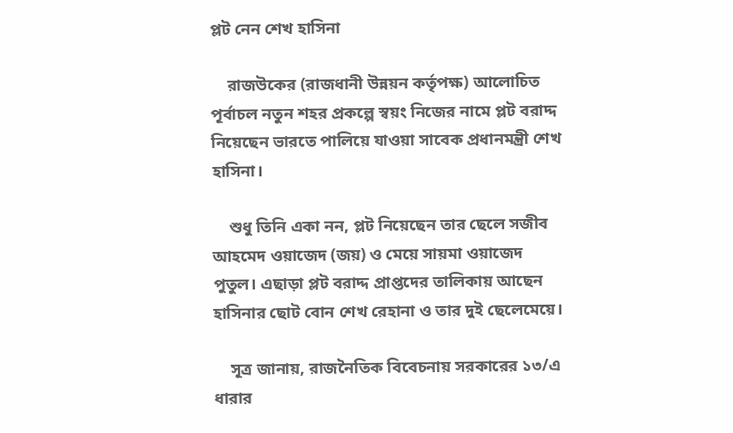প্লট নেন শেখ হাসিনা

    রাজউকের (রাজধানী উন্নয়ন কর্তৃপক্ষ) আলোচিত পূর্বাচল নতুন শহর প্রকল্পে স্বয়ং নিজের নামে প্লট বরাদ্দ নিয়েছেন ভারতে পালিয়ে যাওয়া সাবেক প্রধানমন্ত্রী শেখ হাসিনা।

    শুধু তিনি একা নন, প্লট নিয়েছেন তার ছেলে সজীব আহমেদ ওয়াজেদ (জয়) ও মেয়ে সায়মা ওয়াজেদ পুতুল। এছাড়া প্লট বরাদ্দ প্রাপ্তদের তালিকায় আছেন হাসিনার ছোট বোন শেখ রেহানা ও তার দুই ছেলেমেয়ে।

    সূত্র জানায়, রাজনৈতিক বিবেচনায় সরকারের ১৩/এ ধারার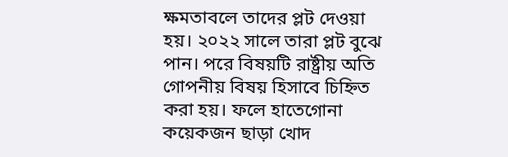ক্ষমতাবলে তাদের প্লট দেওয়া হয়। ২০২২ সালে তারা প্লট বুঝে পান। পরে বিষয়টি রাষ্ট্রীয় অতি গোপনীয় বিষয় হিসাবে চিহ্নিত করা হয়। ফলে হাতেগোনা কয়েকজন ছাড়া খোদ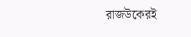রাজউকেরই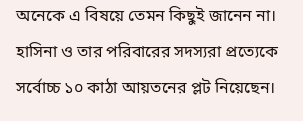অনেকে এ বিষয়ে তেমন কিছুই জানেন না। হাসিনা ও তার পরিবারের সদস্যরা প্রত্যেকে সর্বোচ্চ ১০ কাঠা আয়তনের প্লট নিয়েছেন।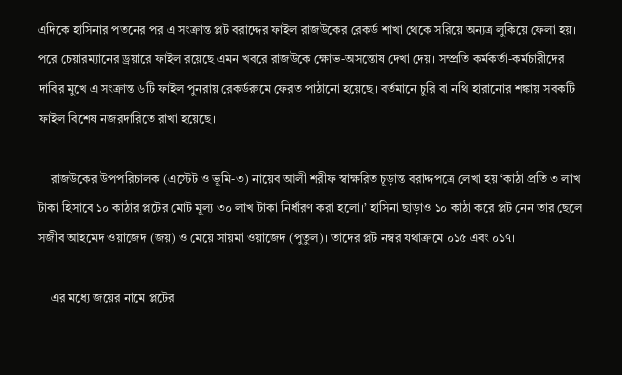এদিকে হাসিনার পতনের পর এ সংক্রান্ত প্লট বরাদ্দের ফাইল রাজউকের রেকর্ড শাখা থেকে সরিয়ে অন্যত্র লুকিয়ে ফেলা হয়। পরে চেয়ারম্যানের ড্রয়ারে ফাইল রয়েছে এমন খবরে রাজউকে ক্ষোভ-অসন্তোষ দেখা দেয়। সম্প্রতি কর্মকর্তা-কর্মচারীদের দাবির মুখে এ সংক্রান্ত ৬টি ফাইল পুনরায় রেকর্ডরুমে ফেরত পাঠানো হয়েছে। বর্তমানে চুরি বা নথি হারানোর শঙ্কায় সবকটি ফাইল বিশেষ নজরদারিতে রাখা হয়েছে।

    রাজউকের উপপরিচালক (এস্টেট ও ভূমি-৩) নায়েব আলী শরীফ স্বাক্ষরিত চূড়ান্ত বরাদ্দপত্রে লেখা হয় ‘কাঠা প্রতি ৩ লাখ টাকা হিসাবে ১০ কাঠার প্লটের মোট মূল্য ৩০ লাখ টাকা নির্ধারণ করা হলো।’ হাসিনা ছাড়াও ১০ কাঠা করে প্লট নেন তার ছেলে সজীব আহমেদ ওয়াজেদ (জয়) ও মেয়ে সায়মা ওয়াজেদ (পুতুল)। তাদের প্লট নম্বর যথাক্রমে ০১৫ এবং ০১৭।

    এর মধ্যে জয়ের নামে প্লটের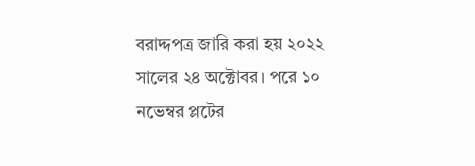বরাদ্দপত্র জারি করা হয় ২০২২ সালের ২৪ অক্টোবর। পরে ১০ নভেম্বর প্লটের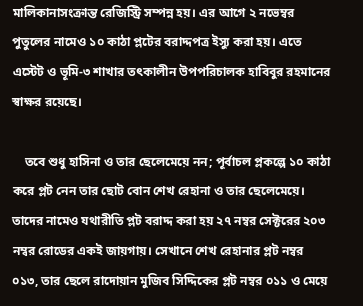মালিকানাসংক্রান্ত রেজিস্ট্রি সম্পন্ন হয়। এর আগে ২ নভেম্বর পুতুলের নামেও ১০ কাঠা প্লটের বরাদ্দপত্র ইস্যু করা হয়। এতে এস্টেট ও ভূমি-৩ শাখার তৎকালীন উপপরিচালক হাবিবুর রহমানের স্বাক্ষর রয়েছে।

    তবে শুধু হাসিনা ও তার ছেলেমেয়ে নন; পূর্বাচল প্লকল্পে ১০ কাঠা করে প্লট নেন তার ছোট বোন শেখ রেহানা ও তার ছেলেমেয়ে। তাদের নামেও যথারীতি প্লট বরাদ্দ করা হয় ২৭ নম্বর সেক্টরের ২০৩ নম্বর রোডের একই জায়গায়। সেখানে শেখ রেহানার প্লট নম্বর ০১৩, তার ছেলে রাদোয়ান মুজিব সিদ্দিকের প্লট নম্বর ০১১ ও মেয়ে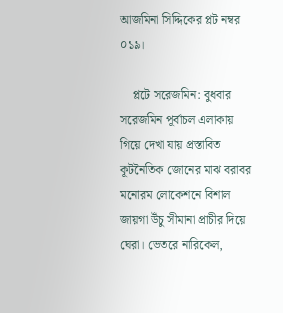আজমিনা সিদ্দিকের প্লট নম্বর ০১৯।

    প্লটে সরেজমিন: বুধবার সরেজমিন পূর্বাচল এলাকায় গিয়ে দেখা যায় প্রস্তাবিত কূটনৈতিক জোনের মাঝ বরাবর মনোরম লোকেশনে বিশাল জায়গা উঁচু সীমানা প্রাচীর দিয়ে ঘেরা। ভেতরে নারিকেল,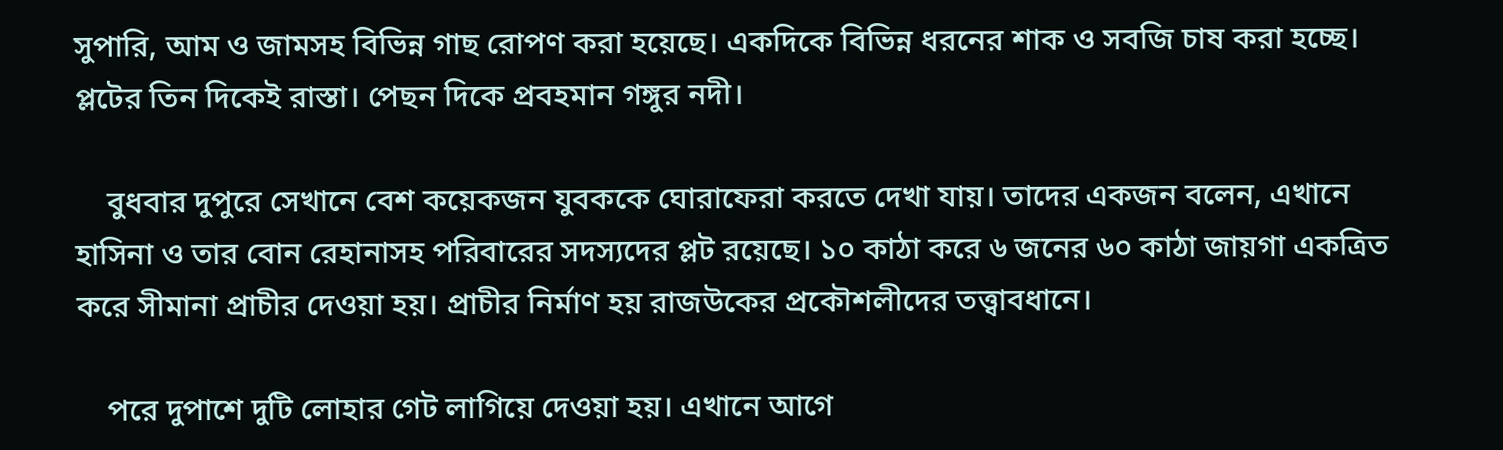সুপারি, আম ও জামসহ বিভিন্ন গাছ রোপণ করা হয়েছে। একদিকে বিভিন্ন ধরনের শাক ও সবজি চাষ করা হচ্ছে। প্লটের তিন দিকেই রাস্তা। পেছন দিকে প্রবহমান গঙ্গুর নদী।

    বুধবার দুপুরে সেখানে বেশ কয়েকজন যুবককে ঘোরাফেরা করতে দেখা যায়। তাদের একজন বলেন, এখানে হাসিনা ও তার বোন রেহানাসহ পরিবারের সদস্যদের প্লট রয়েছে। ১০ কাঠা করে ৬ জনের ৬০ কাঠা জায়গা একত্রিত করে সীমানা প্রাচীর দেওয়া হয়। প্রাচীর নির্মাণ হয় রাজউকের প্রকৌশলীদের তত্ত্বাবধানে।

    পরে দুপাশে দুটি লোহার গেট লাগিয়ে দেওয়া হয়। এখানে আগে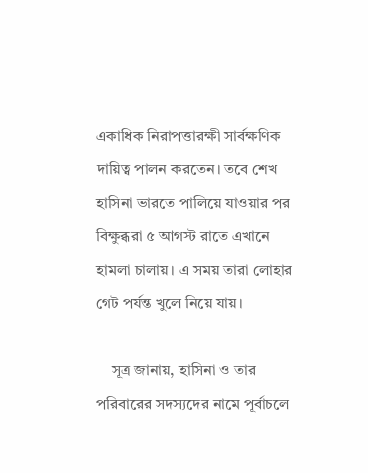একাধিক নিরাপত্তারক্ষী সার্বক্ষণিক দায়িত্ব পালন করতেন। তবে শেখ হাসিনা ভারতে পালিয়ে যাওয়ার পর বিক্ষুব্ধরা ৫ আগস্ট রাতে এখানে হামলা চালায়। এ সময় তারা লোহার গেট পর্যন্ত খুলে নিয়ে যায়।

    সূত্র জানায়, হাসিনা ও তার পরিবারের সদস্যদের নামে পূর্বাচলে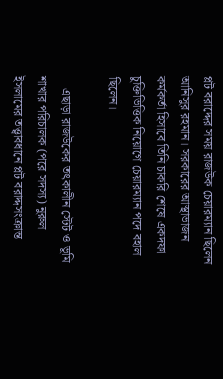প্লট বরাদ্দের সময় রাজউক চেয়ারম্যান ছিলেন আনিসুর রহমান। সরকারের আস্থাভাজন কর্মকর্তা হিসাবে তিনি চাকরি শেষে একদফা চুক্তিভিত্তিক নিয়োগে চেয়ারম্যান পদে বহাল ছিলেন।

    এছাড়া রাজউকের তৎকালীন স্টেট ও ভূমি শাখার পরিচালক (পরে সদস্য) নুরুল ইসলামের তত্ত্বাবধানে প্লট বরাদ্দসংক্রান্ত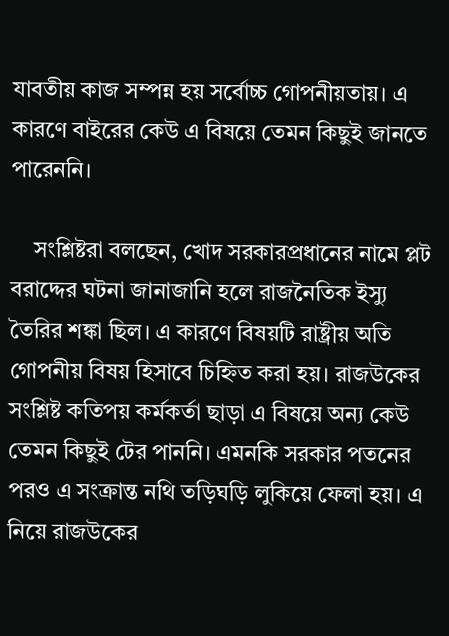যাবতীয় কাজ সম্পন্ন হয় সর্বোচ্চ গোপনীয়তায়। এ কারণে বাইরের কেউ এ বিষয়ে তেমন কিছুই জানতে পারেননি।

    সংশ্লিষ্টরা বলছেন, খোদ সরকারপ্রধানের নামে প্লট বরাদ্দের ঘটনা জানাজানি হলে রাজনৈতিক ইস্যু তৈরির শঙ্কা ছিল। এ কারণে বিষয়টি রাষ্ট্রীয় অতি গোপনীয় বিষয় হিসাবে চিহ্নিত করা হয়। রাজউকের সংশ্লিষ্ট কতিপয় কর্মকর্তা ছাড়া এ বিষয়ে অন্য কেউ তেমন কিছুই টের পাননি। এমনকি সরকার পতনের পরও এ সংক্রান্ত নথি তড়িঘড়ি লুকিয়ে ফেলা হয়। এ নিয়ে রাজউকের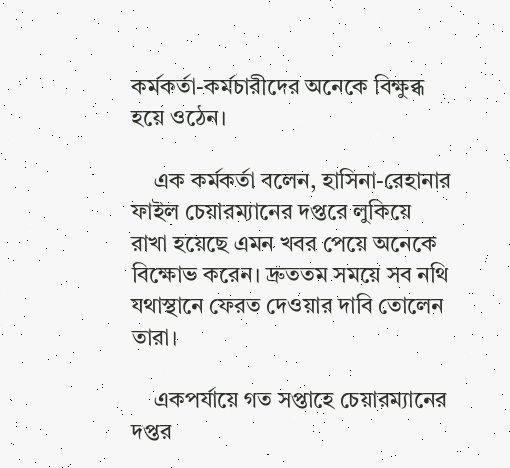কর্মকর্তা-কর্মচারীদের অনেকে বিক্ষুব্ধ হয়ে ওঠেন।

    এক কর্মকর্তা বলেন, হাসিনা-রেহানার ফাইল চেয়ারম্যানের দপ্তরে লুকিয়ে রাখা হয়েছে এমন খবর পেয়ে অনেকে বিক্ষোভ করেন। দ্রুততম সময়ে সব নথি যথাস্থানে ফেরত দেওয়ার দাবি তোলেন তারা।

    একপর্যায়ে গত সপ্তাহে চেয়ারম্যানের দপ্তর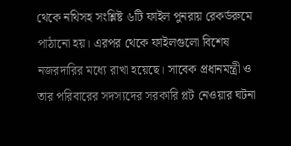থেকে নথিসহ সংশ্লিষ্ট ৬টি ফাইল পুনরায় রেকর্ডরুমে পাঠানো হয়। এরপর থেকে ফাইলগুলো বিশেষ নজরদারির মধ্যে রাখা হয়েছে। সাবেক প্রধানমন্ত্রী ও তার পরিবারের সদস্যদের সরকারি প্লট নেওয়ার ঘটনা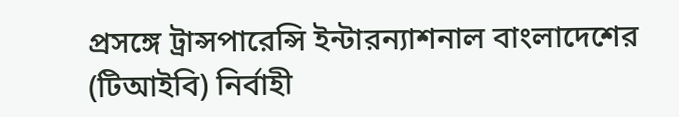প্রসঙ্গে ট্রান্সপারেন্সি ইন্টারন্যাশনাল বাংলাদেশের (টিআইবি) নির্বাহী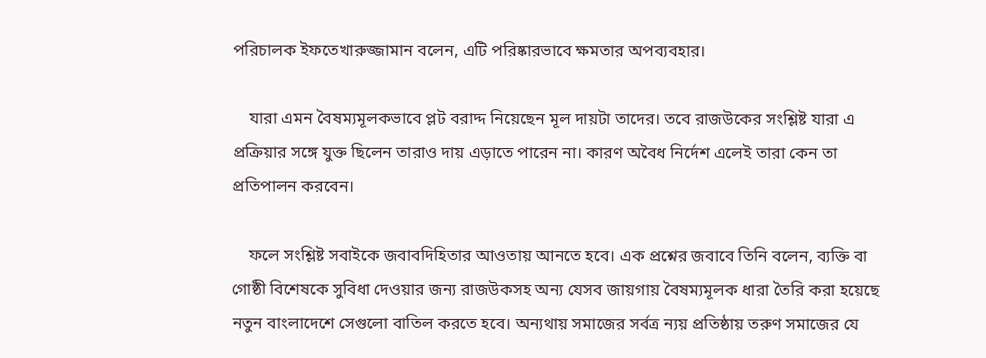পরিচালক ইফতেখারুজ্জামান বলেন, এটি পরিষ্কারভাবে ক্ষমতার অপব্যবহার।

    যারা এমন বৈষম্যমূলকভাবে প্লট বরাদ্দ নিয়েছেন মূল দায়টা তাদের। তবে রাজউকের সংশ্লিষ্ট যারা এ প্রক্রিয়ার সঙ্গে যুক্ত ছিলেন তারাও দায় এড়াতে পারেন না। কারণ অবৈধ নির্দেশ এলেই তারা কেন তা প্রতিপালন করবেন।

    ফলে সংশ্লিষ্ট সবাইকে জবাবদিহিতার আওতায় আনতে হবে। এক প্রশ্নের জবাবে তিনি বলেন, ব্যক্তি বা গোষ্ঠী বিশেষকে সুবিধা দেওয়ার জন্য রাজউকসহ অন্য যেসব জায়গায় বৈষম্যমূলক ধারা তৈরি করা হয়েছে নতুন বাংলাদেশে সেগুলো বাতিল করতে হবে। অন্যথায় সমাজের সর্বত্র ন্যয় প্রতিষ্ঠায় তরুণ সমাজের যে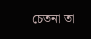চেতনা তা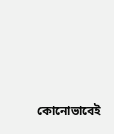কোনোভাবেই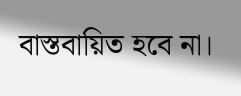বাস্তবায়িত হবে না।